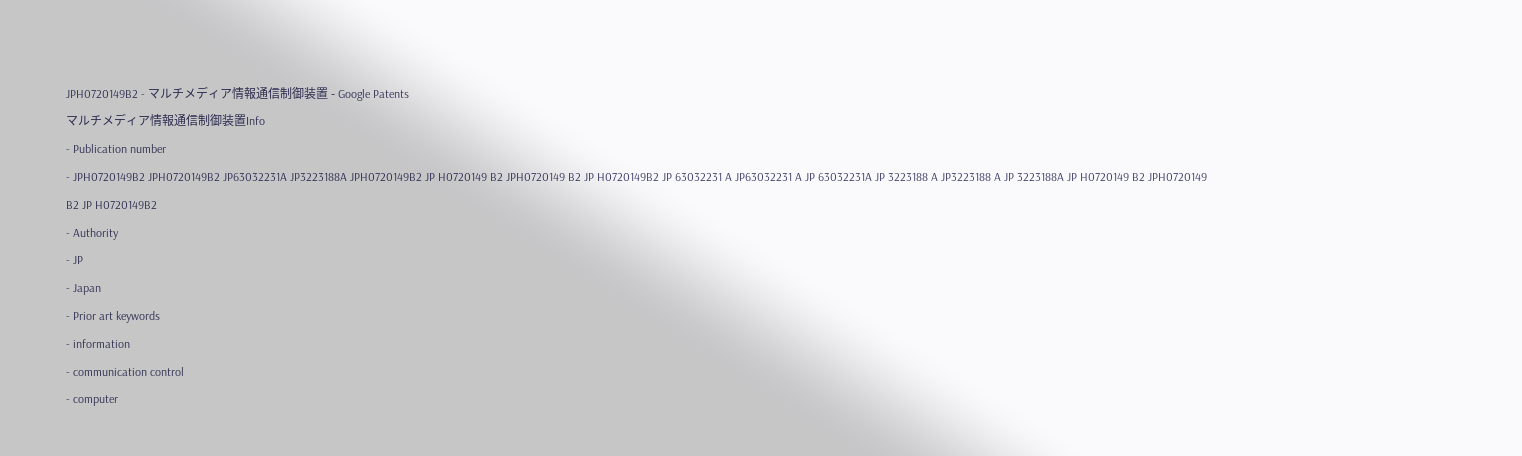JPH0720149B2 - マルチメディア情報通信制御装置 - Google Patents
マルチメディア情報通信制御装置Info
- Publication number
- JPH0720149B2 JPH0720149B2 JP63032231A JP3223188A JPH0720149B2 JP H0720149 B2 JPH0720149 B2 JP H0720149B2 JP 63032231 A JP63032231 A JP 63032231A JP 3223188 A JP3223188 A JP 3223188A JP H0720149 B2 JPH0720149 B2 JP H0720149B2
- Authority
- JP
- Japan
- Prior art keywords
- information
- communication control
- computer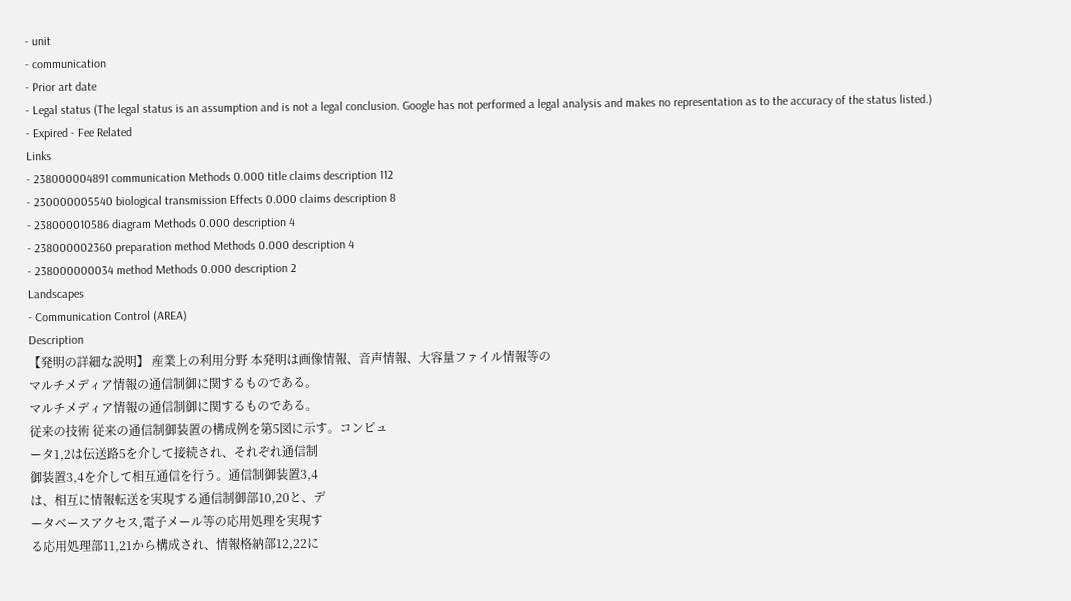- unit
- communication
- Prior art date
- Legal status (The legal status is an assumption and is not a legal conclusion. Google has not performed a legal analysis and makes no representation as to the accuracy of the status listed.)
- Expired - Fee Related
Links
- 238000004891 communication Methods 0.000 title claims description 112
- 230000005540 biological transmission Effects 0.000 claims description 8
- 238000010586 diagram Methods 0.000 description 4
- 238000002360 preparation method Methods 0.000 description 4
- 238000000034 method Methods 0.000 description 2
Landscapes
- Communication Control (AREA)
Description
【発明の詳細な説明】 産業上の利用分野 本発明は画像情報、音声情報、大容量ファイル情報等の
マルチメディア情報の通信制御に関するものである。
マルチメディア情報の通信制御に関するものである。
従来の技術 従来の通信制御装置の構成例を第5図に示す。コンピュ
ータ1,2は伝送路5を介して接続され、それぞれ通信制
御装置3,4を介して相互通信を行う。通信制御装置3,4
は、相互に情報転送を実現する通信制御部10,20と、デ
ータベースアクセス,電子メール等の応用処理を実現す
る応用処理部11,21から構成され、情報格納部12,22に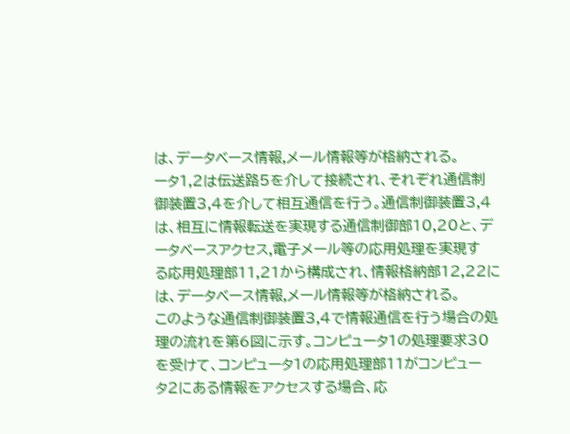は、データベース情報,メール情報等が格納される。
ータ1,2は伝送路5を介して接続され、それぞれ通信制
御装置3,4を介して相互通信を行う。通信制御装置3,4
は、相互に情報転送を実現する通信制御部10,20と、デ
ータベースアクセス,電子メール等の応用処理を実現す
る応用処理部11,21から構成され、情報格納部12,22に
は、データベース情報,メール情報等が格納される。
このような通信制御装置3,4で情報通信を行う場合の処
理の流れを第6図に示す。コンピュータ1の処理要求30
を受けて、コンピュータ1の応用処理部11がコンピュー
タ2にある情報をアクセスする場合、応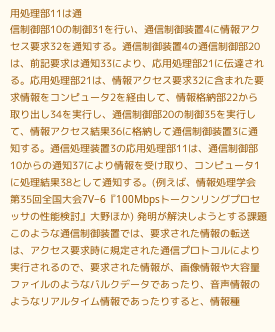用処理部11は通
信制御部10の制御31を行い、通信制御装置4に情報アク
セス要求32を通知する。通信制御装置4の通信制御部20
は、前記要求は通知33により、応用処理部21に伝達され
る。応用処理部21は、情報アクセス要求32に含まれた要
求情報をコンピュータ2を経由して、情報格納部22から
取り出し34を実行し、通信制御部20の制御35を実行し
て、情報アクセス結果36に格納して通信制御装置3に通
知する。通信処理装置3の応用処理部11は、通信制御部
10からの通知37により情報を受け取り、コンピュータ1
に処理結果38として通知する。(例えば、情報処理学会
第35回全国大会7V−6『100Mbpsトークンリングプロセ
ッサの性能検討』大野ほか) 発明が解決しようとする課題 このような通信制御装置では、要求された情報の転送
は、アクセス要求時に規定された通信プロトコルにより
実行されるので、要求された情報が、画像情報や大容量
ファイルのようなバルクデータであったり、音声情報の
ようなリアルタイム情報であったりすると、情報種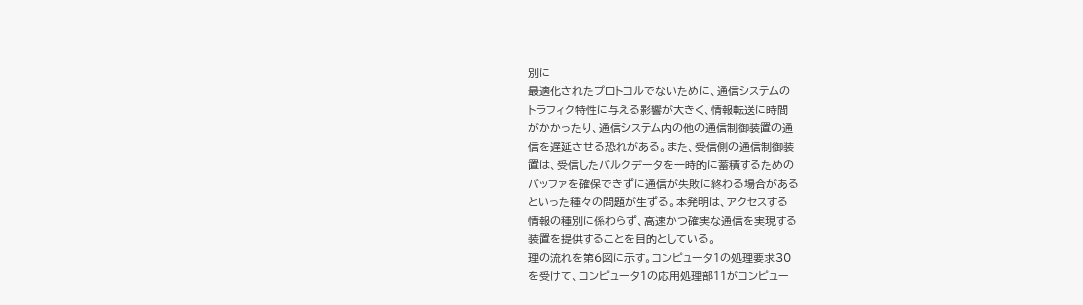別に
最適化されたプロトコルでないために、通信システムの
トラフィク特性に与える影響が大きく、情報転送に時間
がかかったり、通信システム内の他の通信制御装置の通
信を遅延させる恐れがある。また、受信側の通信制御装
置は、受信したバルクデータを一時的に蓄積するための
バッファを確保できずに通信が失敗に終わる場合がある
といった種々の問題が生ずる。本発明は、アクセスする
情報の種別に係わらず、高速かつ確実な通信を実現する
装置を提供することを目的としている。
理の流れを第6図に示す。コンピュータ1の処理要求30
を受けて、コンピュータ1の応用処理部11がコンピュー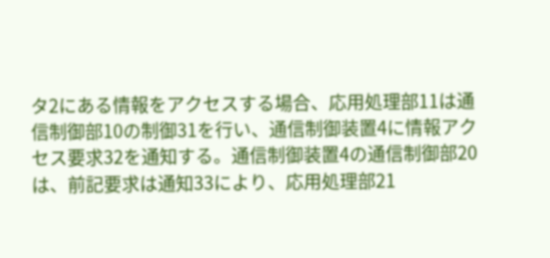タ2にある情報をアクセスする場合、応用処理部11は通
信制御部10の制御31を行い、通信制御装置4に情報アク
セス要求32を通知する。通信制御装置4の通信制御部20
は、前記要求は通知33により、応用処理部21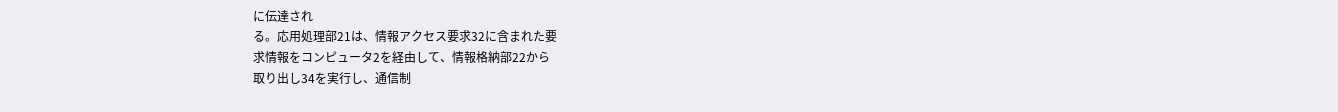に伝達され
る。応用処理部21は、情報アクセス要求32に含まれた要
求情報をコンピュータ2を経由して、情報格納部22から
取り出し34を実行し、通信制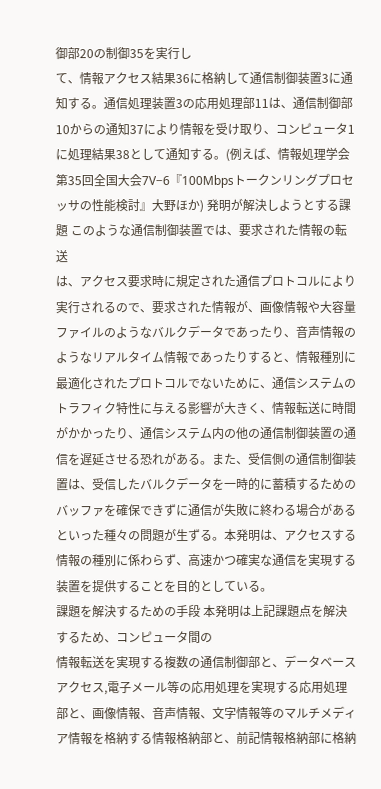御部20の制御35を実行し
て、情報アクセス結果36に格納して通信制御装置3に通
知する。通信処理装置3の応用処理部11は、通信制御部
10からの通知37により情報を受け取り、コンピュータ1
に処理結果38として通知する。(例えば、情報処理学会
第35回全国大会7V−6『100Mbpsトークンリングプロセ
ッサの性能検討』大野ほか) 発明が解決しようとする課題 このような通信制御装置では、要求された情報の転送
は、アクセス要求時に規定された通信プロトコルにより
実行されるので、要求された情報が、画像情報や大容量
ファイルのようなバルクデータであったり、音声情報の
ようなリアルタイム情報であったりすると、情報種別に
最適化されたプロトコルでないために、通信システムの
トラフィク特性に与える影響が大きく、情報転送に時間
がかかったり、通信システム内の他の通信制御装置の通
信を遅延させる恐れがある。また、受信側の通信制御装
置は、受信したバルクデータを一時的に蓄積するための
バッファを確保できずに通信が失敗に終わる場合がある
といった種々の問題が生ずる。本発明は、アクセスする
情報の種別に係わらず、高速かつ確実な通信を実現する
装置を提供することを目的としている。
課題を解決するための手段 本発明は上記課題点を解決するため、コンピュータ間の
情報転送を実現する複数の通信制御部と、データベース
アクセス,電子メール等の応用処理を実現する応用処理
部と、画像情報、音声情報、文字情報等のマルチメディ
ア情報を格納する情報格納部と、前記情報格納部に格納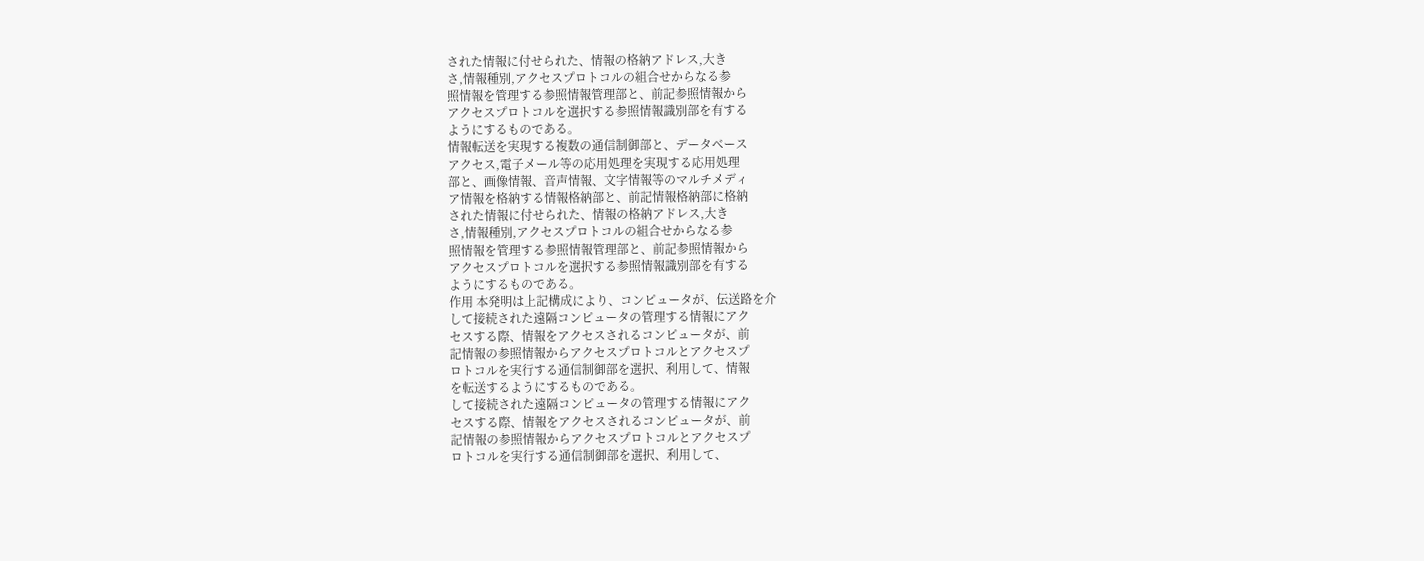された情報に付せられた、情報の格納アドレス,大き
さ,情報種別,アクセスプロトコルの組合せからなる参
照情報を管理する参照情報管理部と、前記参照情報から
アクセスプロトコルを選択する参照情報識別部を有する
ようにするものである。
情報転送を実現する複数の通信制御部と、データベース
アクセス,電子メール等の応用処理を実現する応用処理
部と、画像情報、音声情報、文字情報等のマルチメディ
ア情報を格納する情報格納部と、前記情報格納部に格納
された情報に付せられた、情報の格納アドレス,大き
さ,情報種別,アクセスプロトコルの組合せからなる参
照情報を管理する参照情報管理部と、前記参照情報から
アクセスプロトコルを選択する参照情報識別部を有する
ようにするものである。
作用 本発明は上記構成により、コンピュータが、伝送路を介
して接続された遠隔コンピュータの管理する情報にアク
セスする際、情報をアクセスされるコンピュータが、前
記情報の参照情報からアクセスプロトコルとアクセスプ
ロトコルを実行する通信制御部を選択、利用して、情報
を転送するようにするものである。
して接続された遠隔コンピュータの管理する情報にアク
セスする際、情報をアクセスされるコンピュータが、前
記情報の参照情報からアクセスプロトコルとアクセスプ
ロトコルを実行する通信制御部を選択、利用して、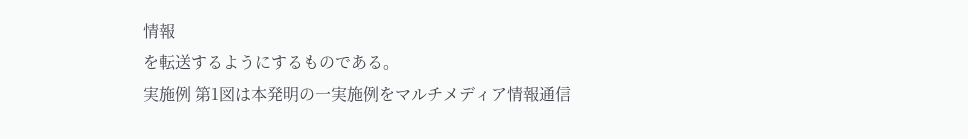情報
を転送するようにするものである。
実施例 第1図は本発明の一実施例をマルチメディア情報通信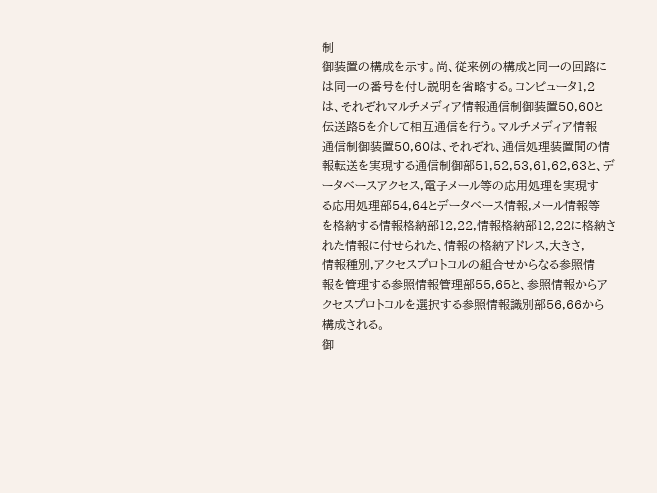制
御装置の構成を示す。尚、従来例の構成と同一の回路に
は同一の番号を付し説明を省略する。コンピュータ1,2
は、それぞれマルチメディア情報通信制御装置50,60と
伝送路5を介して相互通信を行う。マルチメディア情報
通信制御装置50,60は、それぞれ、通信処理装置間の情
報転送を実現する通信制御部51,52,53,61,62,63と、デ
ータベースアクセス,電子メール等の応用処理を実現す
る応用処理部54,64とデータベース情報,メール情報等
を格納する情報格納部12,22,情報格納部12,22に格納さ
れた情報に付せられた、情報の格納アドレス,大きさ,
情報種別,アクセスプロトコルの組合せからなる参照情
報を管理する参照情報管理部55,65と、参照情報からア
クセスプロトコルを選択する参照情報識別部56,66から
構成される。
御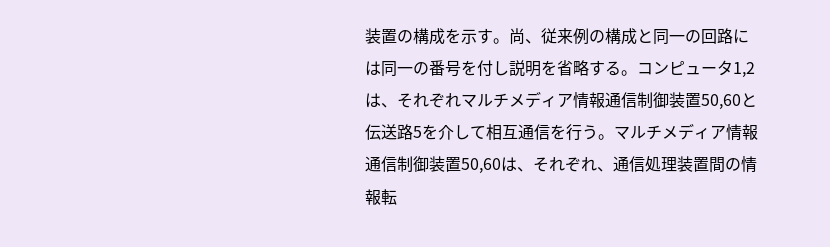装置の構成を示す。尚、従来例の構成と同一の回路に
は同一の番号を付し説明を省略する。コンピュータ1,2
は、それぞれマルチメディア情報通信制御装置50,60と
伝送路5を介して相互通信を行う。マルチメディア情報
通信制御装置50,60は、それぞれ、通信処理装置間の情
報転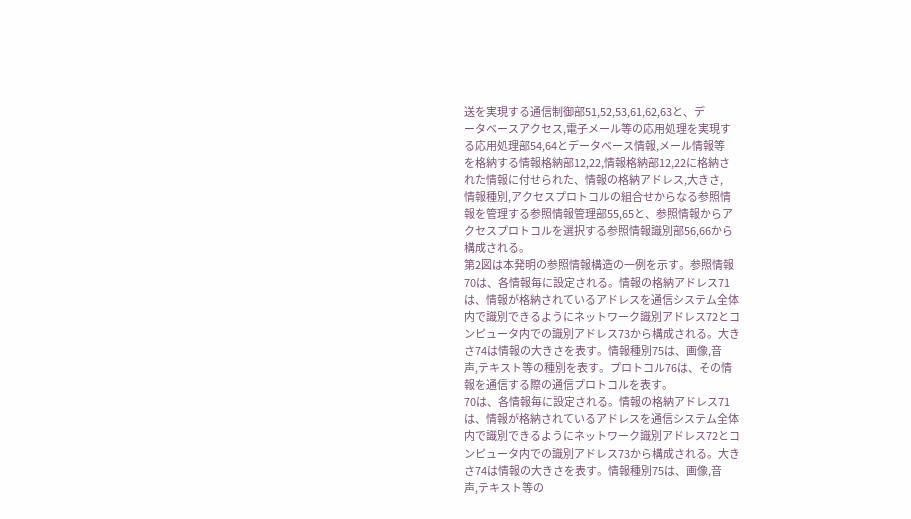送を実現する通信制御部51,52,53,61,62,63と、デ
ータベースアクセス,電子メール等の応用処理を実現す
る応用処理部54,64とデータベース情報,メール情報等
を格納する情報格納部12,22,情報格納部12,22に格納さ
れた情報に付せられた、情報の格納アドレス,大きさ,
情報種別,アクセスプロトコルの組合せからなる参照情
報を管理する参照情報管理部55,65と、参照情報からア
クセスプロトコルを選択する参照情報識別部56,66から
構成される。
第2図は本発明の参照情報構造の一例を示す。参照情報
70は、各情報毎に設定される。情報の格納アドレス71
は、情報が格納されているアドレスを通信システム全体
内で識別できるようにネットワーク識別アドレス72とコ
ンピュータ内での識別アドレス73から構成される。大き
さ74は情報の大きさを表す。情報種別75は、画像,音
声,テキスト等の種別を表す。プロトコル76は、その情
報を通信する際の通信プロトコルを表す。
70は、各情報毎に設定される。情報の格納アドレス71
は、情報が格納されているアドレスを通信システム全体
内で識別できるようにネットワーク識別アドレス72とコ
ンピュータ内での識別アドレス73から構成される。大き
さ74は情報の大きさを表す。情報種別75は、画像,音
声,テキスト等の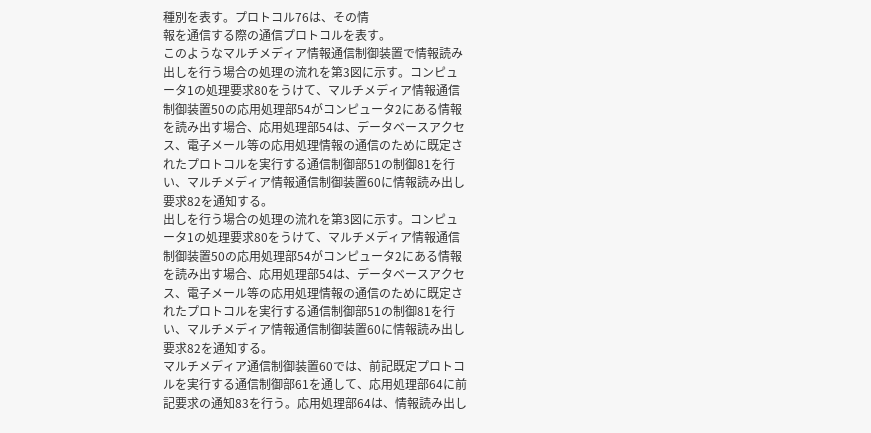種別を表す。プロトコル76は、その情
報を通信する際の通信プロトコルを表す。
このようなマルチメディア情報通信制御装置で情報読み
出しを行う場合の処理の流れを第3図に示す。コンピュ
ータ1の処理要求80をうけて、マルチメディア情報通信
制御装置50の応用処理部54がコンピュータ2にある情報
を読み出す場合、応用処理部54は、データベースアクセ
ス、電子メール等の応用処理情報の通信のために既定さ
れたプロトコルを実行する通信制御部51の制御81を行
い、マルチメディア情報通信制御装置60に情報読み出し
要求82を通知する。
出しを行う場合の処理の流れを第3図に示す。コンピュ
ータ1の処理要求80をうけて、マルチメディア情報通信
制御装置50の応用処理部54がコンピュータ2にある情報
を読み出す場合、応用処理部54は、データベースアクセ
ス、電子メール等の応用処理情報の通信のために既定さ
れたプロトコルを実行する通信制御部51の制御81を行
い、マルチメディア情報通信制御装置60に情報読み出し
要求82を通知する。
マルチメディア通信制御装置60では、前記既定プロトコ
ルを実行する通信制御部61を通して、応用処理部64に前
記要求の通知83を行う。応用処理部64は、情報読み出し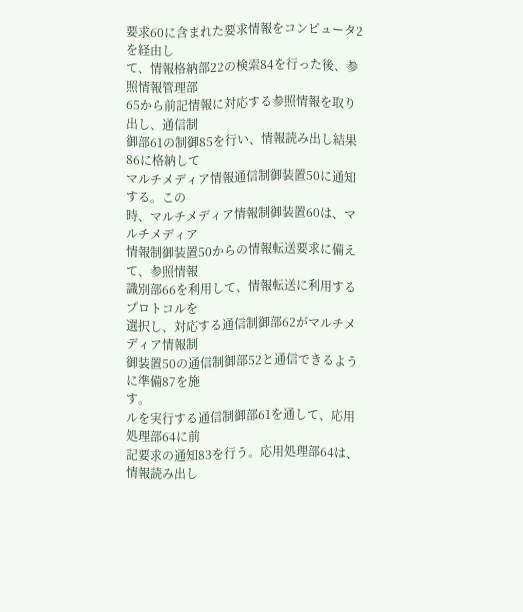要求60に含まれた要求情報をコンピュータ2を経由し
て、情報格納部22の検索84を行った後、参照情報管理部
65から前記情報に対応する参照情報を取り出し、通信制
御部61の制御85を行い、情報読み出し結果86に格納して
マルチメディア情報通信制御装置50に通知する。この
時、マルチメディア情報制御装置60は、マルチメディア
情報制御装置50からの情報転送要求に備えて、参照情報
識別部66を利用して、情報転送に利用するプロトコルを
選択し、対応する通信制御部62がマルチメディア情報制
御装置50の通信制御部52と通信できるように準備87を施
す。
ルを実行する通信制御部61を通して、応用処理部64に前
記要求の通知83を行う。応用処理部64は、情報読み出し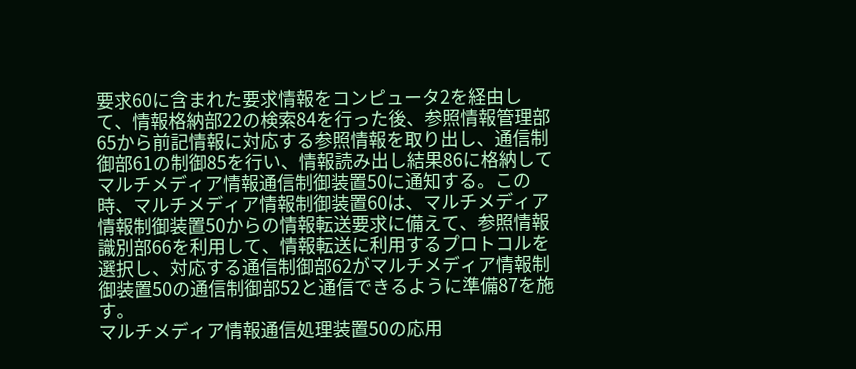要求60に含まれた要求情報をコンピュータ2を経由し
て、情報格納部22の検索84を行った後、参照情報管理部
65から前記情報に対応する参照情報を取り出し、通信制
御部61の制御85を行い、情報読み出し結果86に格納して
マルチメディア情報通信制御装置50に通知する。この
時、マルチメディア情報制御装置60は、マルチメディア
情報制御装置50からの情報転送要求に備えて、参照情報
識別部66を利用して、情報転送に利用するプロトコルを
選択し、対応する通信制御部62がマルチメディア情報制
御装置50の通信制御部52と通信できるように準備87を施
す。
マルチメディア情報通信処理装置50の応用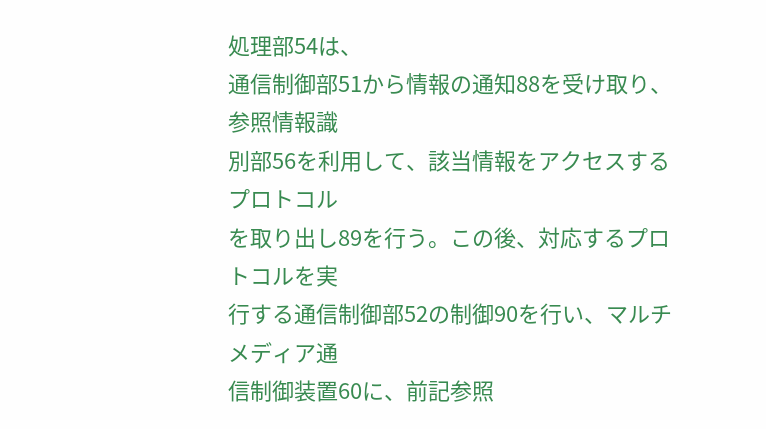処理部54は、
通信制御部51から情報の通知88を受け取り、参照情報識
別部56を利用して、該当情報をアクセスするプロトコル
を取り出し89を行う。この後、対応するプロトコルを実
行する通信制御部52の制御90を行い、マルチメディア通
信制御装置60に、前記参照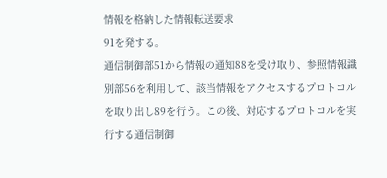情報を格納した情報転送要求
91を発する。
通信制御部51から情報の通知88を受け取り、参照情報識
別部56を利用して、該当情報をアクセスするプロトコル
を取り出し89を行う。この後、対応するプロトコルを実
行する通信制御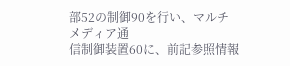部52の制御90を行い、マルチメディア通
信制御装置60に、前記参照情報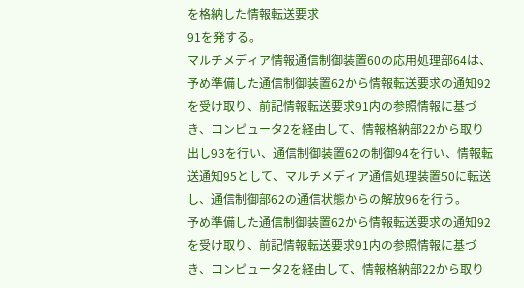を格納した情報転送要求
91を発する。
マルチメディア情報通信制御装置60の応用処理部64は、
予め準備した通信制御装置62から情報転送要求の通知92
を受け取り、前記情報転送要求91内の参照情報に基づ
き、コンピュータ2を経由して、情報格納部22から取り
出し93を行い、通信制御装置62の制御94を行い、情報転
送通知95として、マルチメディア通信処理装置50に転送
し、通信制御部62の通信状態からの解放96を行う。
予め準備した通信制御装置62から情報転送要求の通知92
を受け取り、前記情報転送要求91内の参照情報に基づ
き、コンピュータ2を経由して、情報格納部22から取り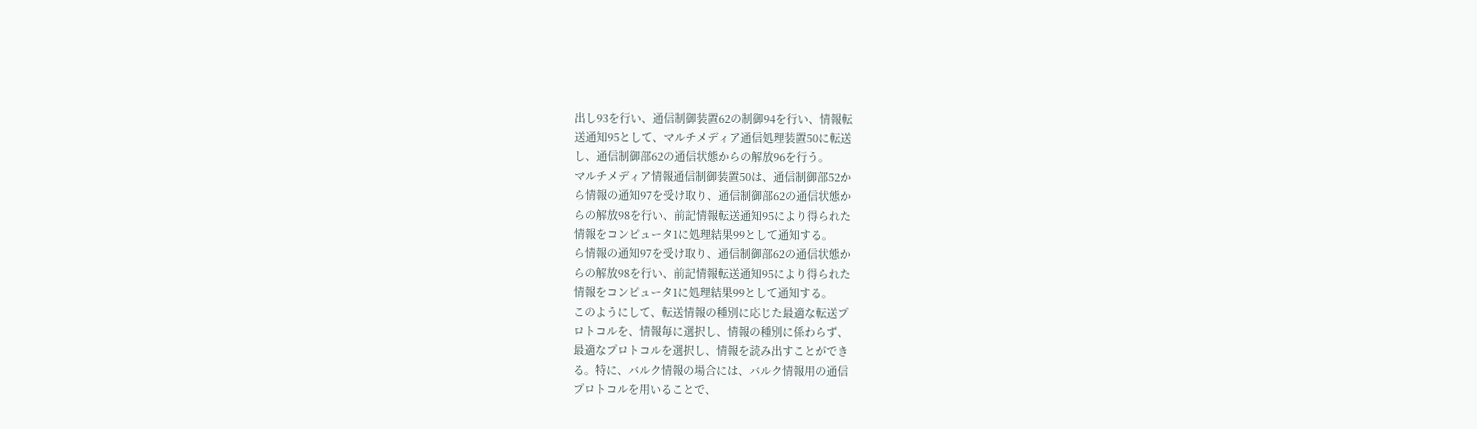出し93を行い、通信制御装置62の制御94を行い、情報転
送通知95として、マルチメディア通信処理装置50に転送
し、通信制御部62の通信状態からの解放96を行う。
マルチメディア情報通信制御装置50は、通信制御部52か
ら情報の通知97を受け取り、通信制御部62の通信状態か
らの解放98を行い、前記情報転送通知95により得られた
情報をコンピュータ1に処理結果99として通知する。
ら情報の通知97を受け取り、通信制御部62の通信状態か
らの解放98を行い、前記情報転送通知95により得られた
情報をコンピュータ1に処理結果99として通知する。
このようにして、転送情報の種別に応じた最適な転送プ
ロトコルを、情報毎に選択し、情報の種別に係わらず、
最適なプロトコルを選択し、情報を読み出すことができ
る。特に、バルク情報の場合には、バルク情報用の通信
プロトコルを用いることで、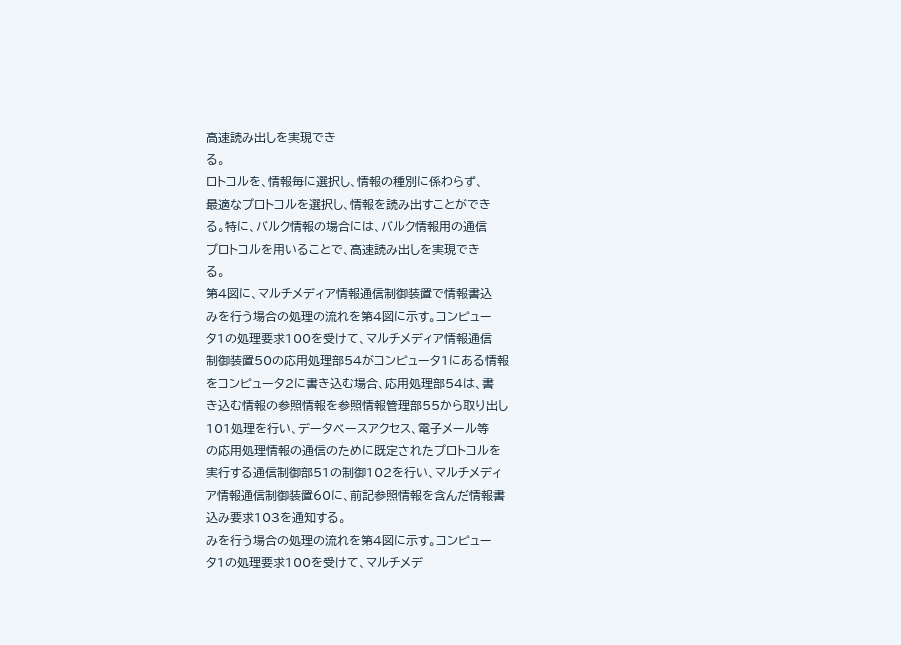高速読み出しを実現でき
る。
ロトコルを、情報毎に選択し、情報の種別に係わらず、
最適なプロトコルを選択し、情報を読み出すことができ
る。特に、バルク情報の場合には、バルク情報用の通信
プロトコルを用いることで、高速読み出しを実現でき
る。
第4図に、マルチメディア情報通信制御装置で情報書込
みを行う場合の処理の流れを第4図に示す。コンピュー
タ1の処理要求100を受けて、マルチメディア情報通信
制御装置50の応用処理部54がコンピュータ1にある情報
をコンピュータ2に書き込む場合、応用処理部54は、書
き込む情報の参照情報を参照情報管理部55から取り出し
101処理を行い、データベースアクセス、電子メール等
の応用処理情報の通信のために既定されたプロトコルを
実行する通信制御部51の制御102を行い、マルチメディ
ア情報通信制御装置60に、前記参照情報を含んだ情報書
込み要求103を通知する。
みを行う場合の処理の流れを第4図に示す。コンピュー
タ1の処理要求100を受けて、マルチメデ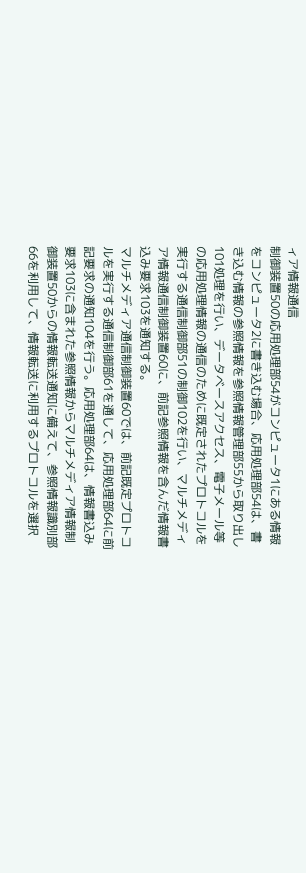ィア情報通信
制御装置50の応用処理部54がコンピュータ1にある情報
をコンピュータ2に書き込む場合、応用処理部54は、書
き込む情報の参照情報を参照情報管理部55から取り出し
101処理を行い、データベースアクセス、電子メール等
の応用処理情報の通信のために既定されたプロトコルを
実行する通信制御部51の制御102を行い、マルチメディ
ア情報通信制御装置60に、前記参照情報を含んだ情報書
込み要求103を通知する。
マルチメディア通信制御装置60では、前記既定プロトコ
ルを実行する通信制御部61を通して、応用処理部64に前
記要求の通知104を行う。応用処理部64は、情報書込み
要求103に含まれた参照情報からマルチメディア情報制
御装置50からの情報転送通知に備えて、参照情報識別部
66を利用して、情報転送に利用するプロトコルを選択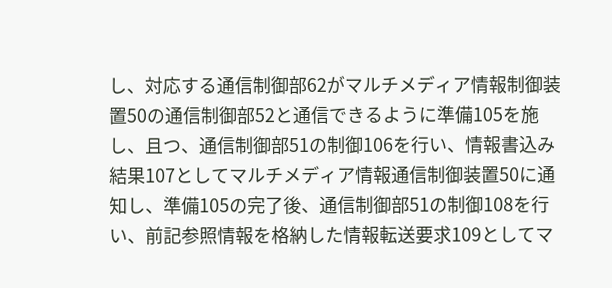し、対応する通信制御部62がマルチメディア情報制御装
置50の通信制御部52と通信できるように準備105を施
し、且つ、通信制御部51の制御106を行い、情報書込み
結果107としてマルチメディア情報通信制御装置50に通
知し、準備105の完了後、通信制御部51の制御108を行
い、前記参照情報を格納した情報転送要求109としてマ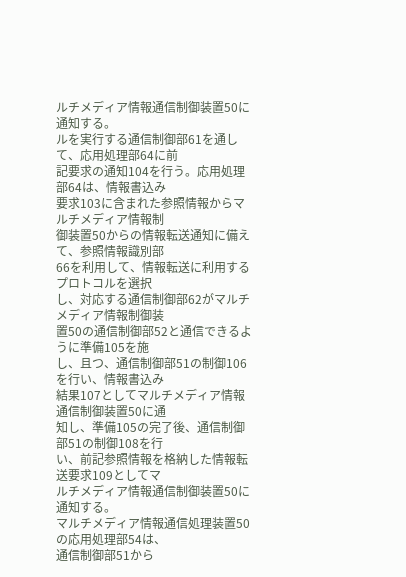ルチメディア情報通信制御装置50に通知する。
ルを実行する通信制御部61を通して、応用処理部64に前
記要求の通知104を行う。応用処理部64は、情報書込み
要求103に含まれた参照情報からマルチメディア情報制
御装置50からの情報転送通知に備えて、参照情報識別部
66を利用して、情報転送に利用するプロトコルを選択
し、対応する通信制御部62がマルチメディア情報制御装
置50の通信制御部52と通信できるように準備105を施
し、且つ、通信制御部51の制御106を行い、情報書込み
結果107としてマルチメディア情報通信制御装置50に通
知し、準備105の完了後、通信制御部51の制御108を行
い、前記参照情報を格納した情報転送要求109としてマ
ルチメディア情報通信制御装置50に通知する。
マルチメディア情報通信処理装置50の応用処理部54は、
通信制御部51から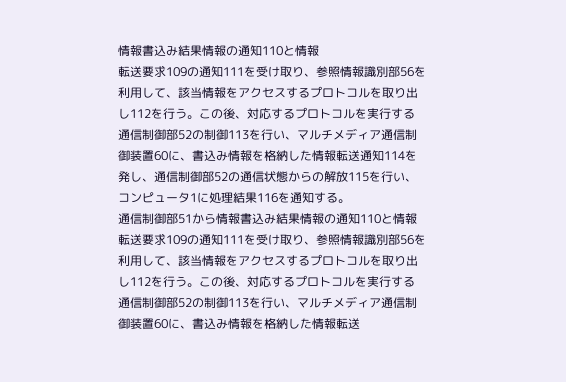情報書込み結果情報の通知110と情報
転送要求109の通知111を受け取り、参照情報識別部56を
利用して、該当情報をアクセスするプロトコルを取り出
し112を行う。この後、対応するプロトコルを実行する
通信制御部52の制御113を行い、マルチメディア通信制
御装置60に、書込み情報を格納した情報転送通知114を
発し、通信制御部52の通信状態からの解放115を行い、
コンピュータ1に処理結果116を通知する。
通信制御部51から情報書込み結果情報の通知110と情報
転送要求109の通知111を受け取り、参照情報識別部56を
利用して、該当情報をアクセスするプロトコルを取り出
し112を行う。この後、対応するプロトコルを実行する
通信制御部52の制御113を行い、マルチメディア通信制
御装置60に、書込み情報を格納した情報転送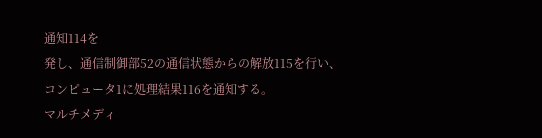通知114を
発し、通信制御部52の通信状態からの解放115を行い、
コンピュータ1に処理結果116を通知する。
マルチメディ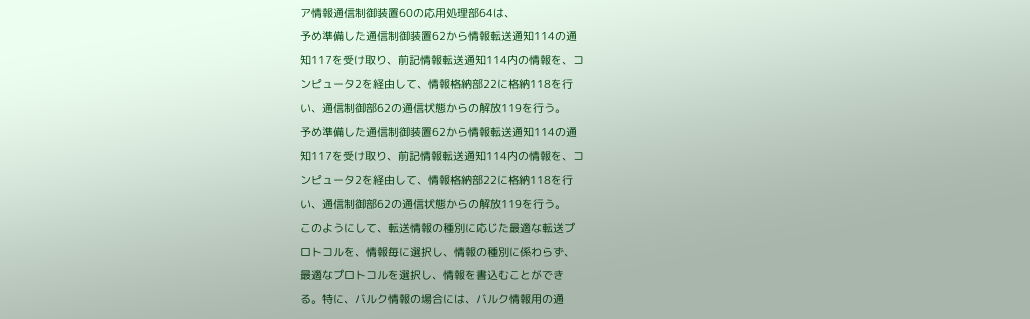ア情報通信制御装置60の応用処理部64は、
予め準備した通信制御装置62から情報転送通知114の通
知117を受け取り、前記情報転送通知114内の情報を、コ
ンピュータ2を経由して、情報格納部22に格納118を行
い、通信制御部62の通信状態からの解放119を行う。
予め準備した通信制御装置62から情報転送通知114の通
知117を受け取り、前記情報転送通知114内の情報を、コ
ンピュータ2を経由して、情報格納部22に格納118を行
い、通信制御部62の通信状態からの解放119を行う。
このようにして、転送情報の種別に応じた最適な転送プ
ロトコルを、情報毎に選択し、情報の種別に係わらず、
最適なプロトコルを選択し、情報を書込むことができ
る。特に、バルク情報の場合には、バルク情報用の通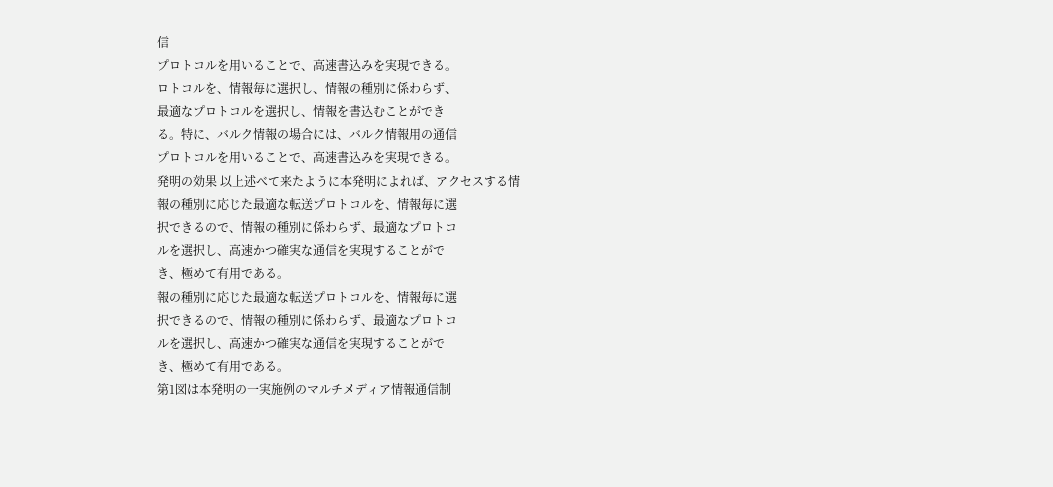信
プロトコルを用いることで、高速書込みを実現できる。
ロトコルを、情報毎に選択し、情報の種別に係わらず、
最適なプロトコルを選択し、情報を書込むことができ
る。特に、バルク情報の場合には、バルク情報用の通信
プロトコルを用いることで、高速書込みを実現できる。
発明の効果 以上述べて来たように本発明によれば、アクセスする情
報の種別に応じた最適な転送プロトコルを、情報毎に選
択できるので、情報の種別に係わらず、最適なプロトコ
ルを選択し、高速かつ確実な通信を実現することがで
き、極めて有用である。
報の種別に応じた最適な転送プロトコルを、情報毎に選
択できるので、情報の種別に係わらず、最適なプロトコ
ルを選択し、高速かつ確実な通信を実現することがで
き、極めて有用である。
第1図は本発明の一実施例のマルチメディア情報通信制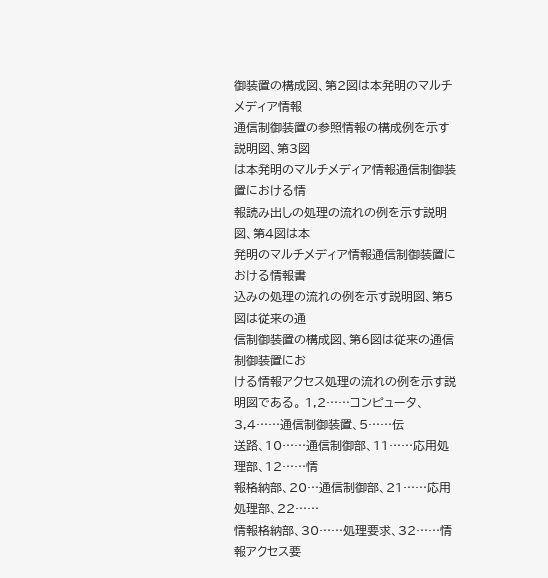御装置の構成図、第2図は本発明のマルチメディア情報
通信制御装置の参照情報の構成例を示す説明図、第3図
は本発明のマルチメディア情報通信制御装置における情
報読み出しの処理の流れの例を示す説明図、第4図は本
発明のマルチメディア情報通信制御装置における情報書
込みの処理の流れの例を示す説明図、第5図は従来の通
信制御装置の構成図、第6図は従来の通信制御装置にお
ける情報アクセス処理の流れの例を示す説明図である。 1,2……コンピュータ、3,4……通信制御装置、5……伝
送路、10……通信制御部、11……応用処理部、12……情
報格納部、20…通信制御部、21……応用処理部、22……
情報格納部、30……処理要求、32……情報アクセス要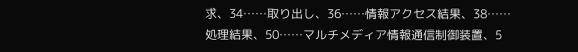求、34……取り出し、36……情報アクセス結果、38……
処理結果、50……マルチメディア情報通信制御装置、5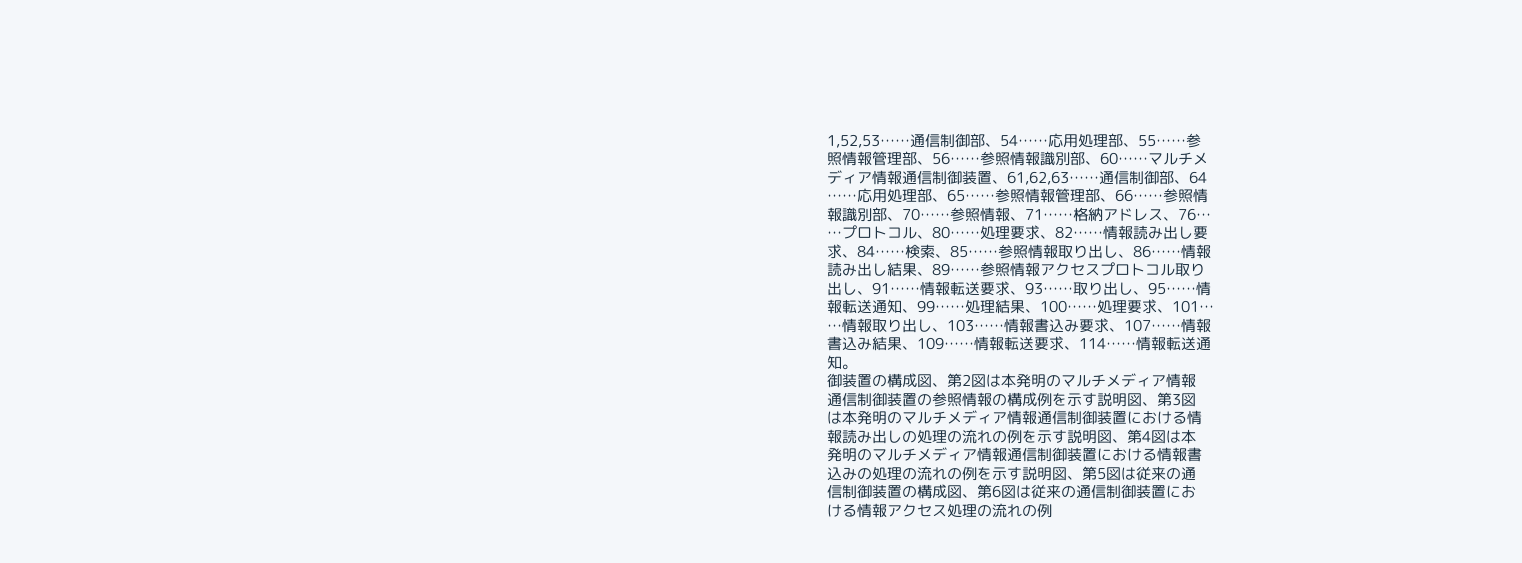1,52,53……通信制御部、54……応用処理部、55……参
照情報管理部、56……参照情報識別部、60……マルチメ
ディア情報通信制御装置、61,62,63……通信制御部、64
……応用処理部、65……参照情報管理部、66……参照情
報識別部、70……参照情報、71……格納アドレス、76…
…プロトコル、80……処理要求、82……情報読み出し要
求、84……検索、85……参照情報取り出し、86……情報
読み出し結果、89……参照情報アクセスプロトコル取り
出し、91……情報転送要求、93……取り出し、95……情
報転送通知、99……処理結果、100……処理要求、101…
…情報取り出し、103……情報書込み要求、107……情報
書込み結果、109……情報転送要求、114……情報転送通
知。
御装置の構成図、第2図は本発明のマルチメディア情報
通信制御装置の参照情報の構成例を示す説明図、第3図
は本発明のマルチメディア情報通信制御装置における情
報読み出しの処理の流れの例を示す説明図、第4図は本
発明のマルチメディア情報通信制御装置における情報書
込みの処理の流れの例を示す説明図、第5図は従来の通
信制御装置の構成図、第6図は従来の通信制御装置にお
ける情報アクセス処理の流れの例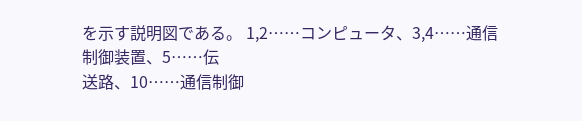を示す説明図である。 1,2……コンピュータ、3,4……通信制御装置、5……伝
送路、10……通信制御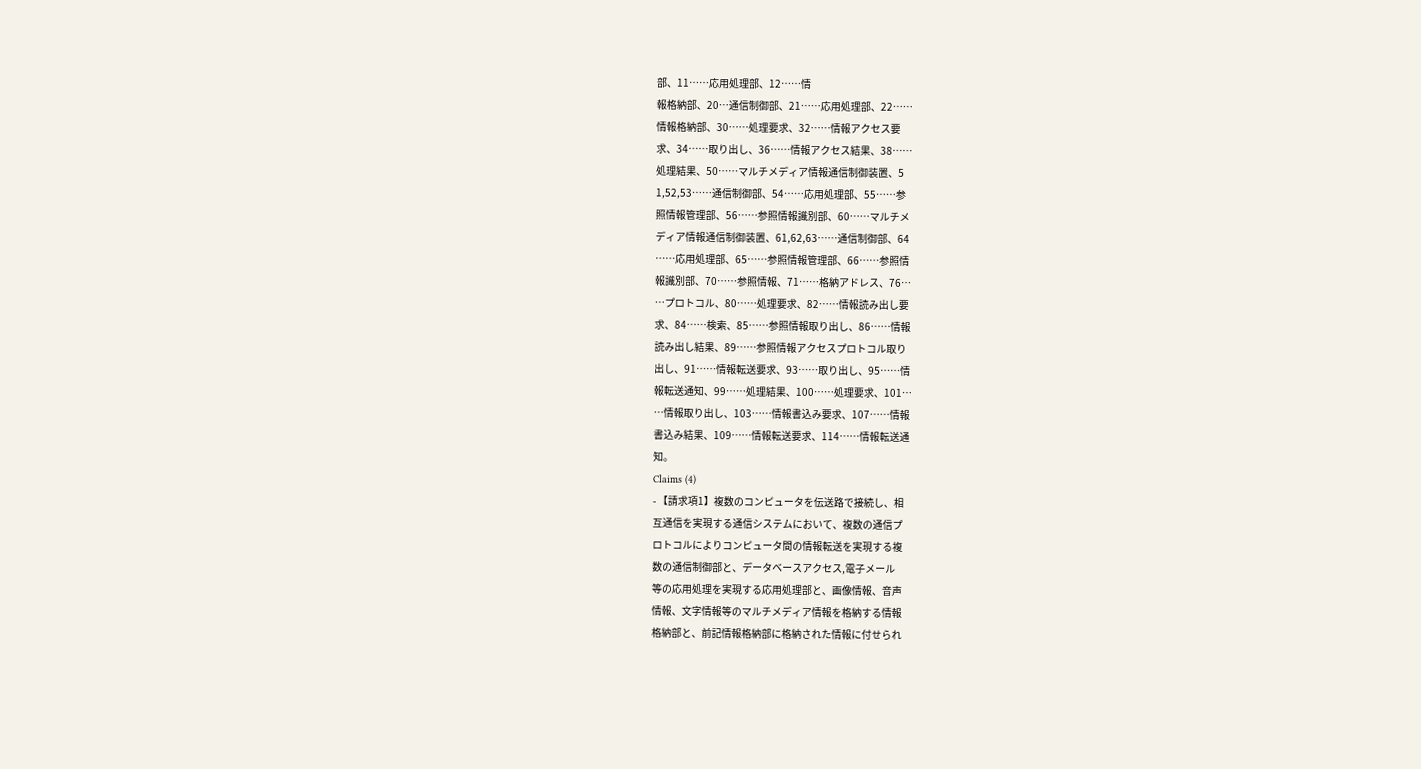部、11……応用処理部、12……情
報格納部、20…通信制御部、21……応用処理部、22……
情報格納部、30……処理要求、32……情報アクセス要
求、34……取り出し、36……情報アクセス結果、38……
処理結果、50……マルチメディア情報通信制御装置、5
1,52,53……通信制御部、54……応用処理部、55……参
照情報管理部、56……参照情報識別部、60……マルチメ
ディア情報通信制御装置、61,62,63……通信制御部、64
……応用処理部、65……参照情報管理部、66……参照情
報識別部、70……参照情報、71……格納アドレス、76…
…プロトコル、80……処理要求、82……情報読み出し要
求、84……検索、85……参照情報取り出し、86……情報
読み出し結果、89……参照情報アクセスプロトコル取り
出し、91……情報転送要求、93……取り出し、95……情
報転送通知、99……処理結果、100……処理要求、101…
…情報取り出し、103……情報書込み要求、107……情報
書込み結果、109……情報転送要求、114……情報転送通
知。
Claims (4)
- 【請求項1】複数のコンピュータを伝送路で接続し、相
互通信を実現する通信システムにおいて、複数の通信プ
ロトコルによりコンピュータ間の情報転送を実現する複
数の通信制御部と、データベースアクセス,電子メール
等の応用処理を実現する応用処理部と、画像情報、音声
情報、文字情報等のマルチメディア情報を格納する情報
格納部と、前記情報格納部に格納された情報に付せられ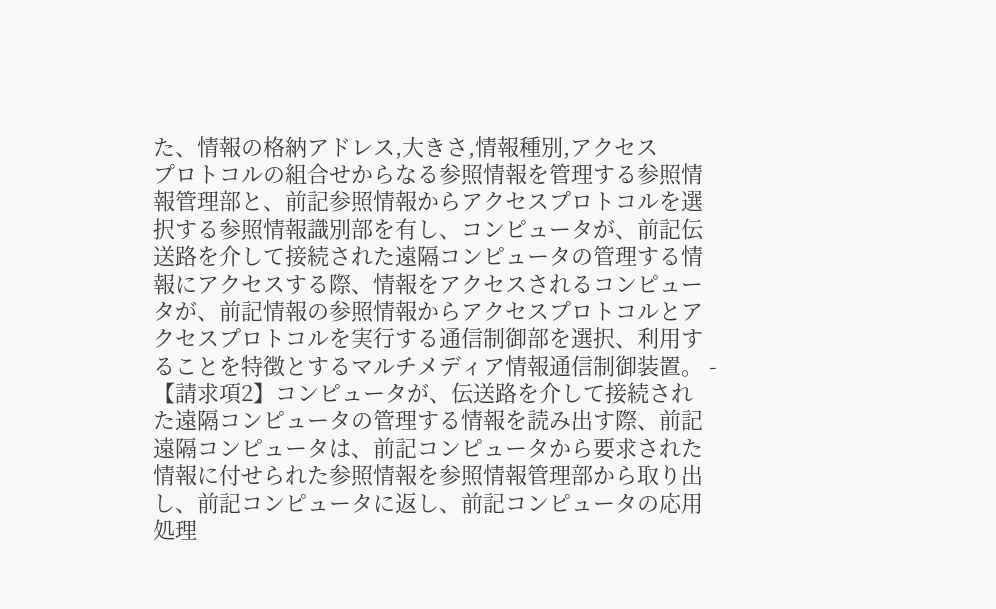た、情報の格納アドレス,大きさ,情報種別,アクセス
プロトコルの組合せからなる参照情報を管理する参照情
報管理部と、前記参照情報からアクセスプロトコルを選
択する参照情報識別部を有し、コンピュータが、前記伝
送路を介して接続された遠隔コンピュータの管理する情
報にアクセスする際、情報をアクセスされるコンピュー
タが、前記情報の参照情報からアクセスプロトコルとア
クセスプロトコルを実行する通信制御部を選択、利用す
ることを特徴とするマルチメディア情報通信制御装置。 - 【請求項2】コンピュータが、伝送路を介して接続され
た遠隔コンピュータの管理する情報を読み出す際、前記
遠隔コンピュータは、前記コンピュータから要求された
情報に付せられた参照情報を参照情報管理部から取り出
し、前記コンピュータに返し、前記コンピュータの応用
処理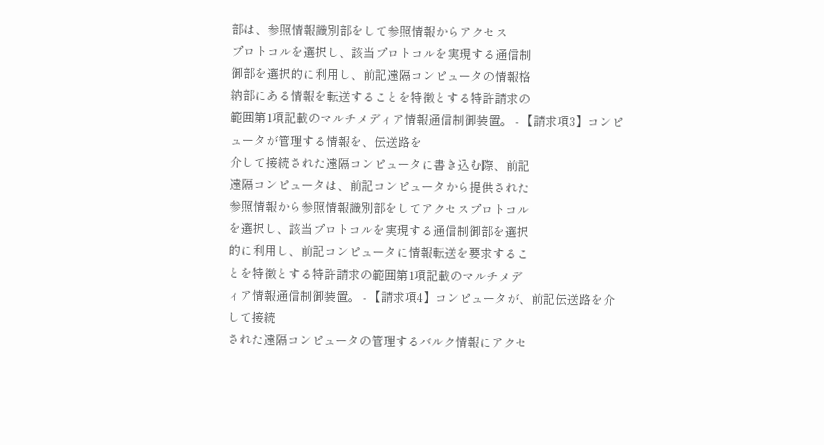部は、参照情報識別部をして参照情報からアクセス
プロトコルを選択し、該当プロトコルを実現する通信制
御部を選択的に利用し、前記遠隔コンピュータの情報格
納部にある情報を転送することを特徴とする特許請求の
範囲第1項記載のマルチメディア情報通信制御装置。 - 【請求項3】コンピュータが管理する情報を、伝送路を
介して接続された遠隔コンピュータに書き込む際、前記
遠隔コンピュータは、前記コンピュータから提供された
参照情報から参照情報識別部をしてアクセスプロトコル
を選択し、該当プロトコルを実現する通信制御部を選択
的に利用し、前記コンピュータに情報転送を要求するこ
とを特徴とする特許請求の範囲第1項記載のマルチメデ
ィア情報通信制御装置。 - 【請求項4】コンピュータが、前記伝送路を介して接続
された遠隔コンピュータの管理するバルク情報にアクセ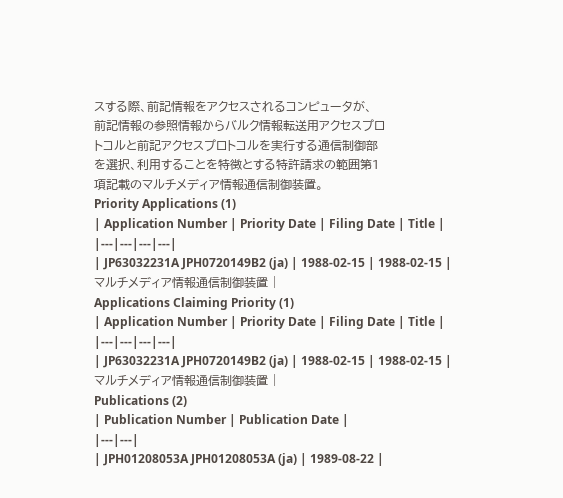スする際、前記情報をアクセスされるコンピュータが、
前記情報の参照情報からバルク情報転送用アクセスプロ
トコルと前記アクセスプロトコルを実行する通信制御部
を選択、利用することを特徴とする特許請求の範囲第1
項記載のマルチメディア情報通信制御装置。
Priority Applications (1)
| Application Number | Priority Date | Filing Date | Title |
|---|---|---|---|
| JP63032231A JPH0720149B2 (ja) | 1988-02-15 | 1988-02-15 | マルチメディア情報通信制御装置 |
Applications Claiming Priority (1)
| Application Number | Priority Date | Filing Date | Title |
|---|---|---|---|
| JP63032231A JPH0720149B2 (ja) | 1988-02-15 | 1988-02-15 | マルチメディア情報通信制御装置 |
Publications (2)
| Publication Number | Publication Date |
|---|---|
| JPH01208053A JPH01208053A (ja) | 1989-08-22 |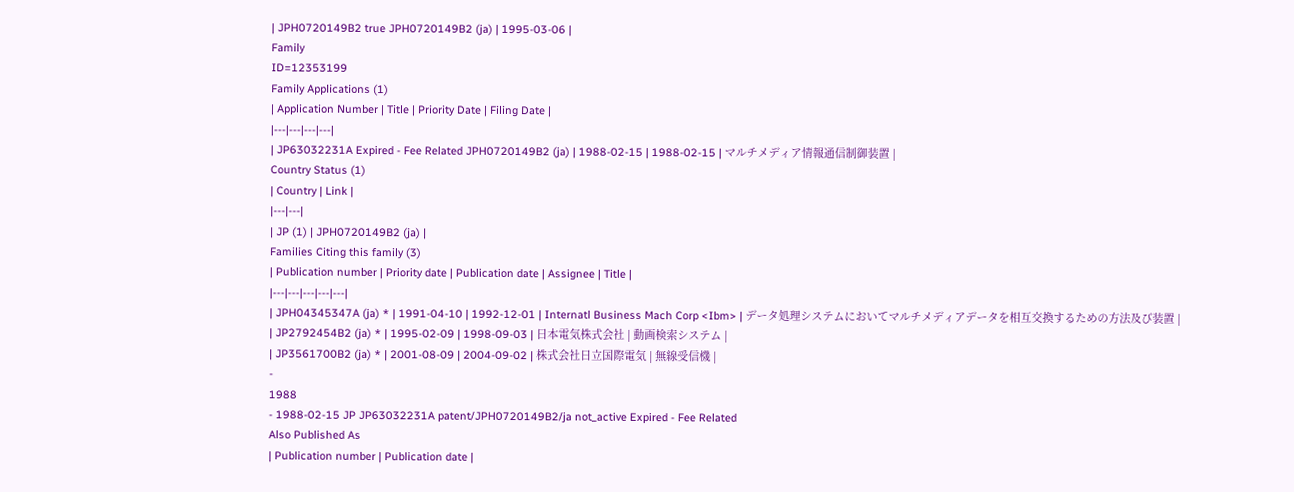| JPH0720149B2 true JPH0720149B2 (ja) | 1995-03-06 |
Family
ID=12353199
Family Applications (1)
| Application Number | Title | Priority Date | Filing Date |
|---|---|---|---|
| JP63032231A Expired - Fee Related JPH0720149B2 (ja) | 1988-02-15 | 1988-02-15 | マルチメディア情報通信制御装置 |
Country Status (1)
| Country | Link |
|---|---|
| JP (1) | JPH0720149B2 (ja) |
Families Citing this family (3)
| Publication number | Priority date | Publication date | Assignee | Title |
|---|---|---|---|---|
| JPH04345347A (ja) * | 1991-04-10 | 1992-12-01 | Internatl Business Mach Corp <Ibm> | データ処理システムにおいてマルチメディアデータを相互交換するための方法及び装置 |
| JP2792454B2 (ja) * | 1995-02-09 | 1998-09-03 | 日本電気株式会社 | 動画検索システム |
| JP3561700B2 (ja) * | 2001-08-09 | 2004-09-02 | 株式会社日立国際電気 | 無線受信機 |
-
1988
- 1988-02-15 JP JP63032231A patent/JPH0720149B2/ja not_active Expired - Fee Related
Also Published As
| Publication number | Publication date |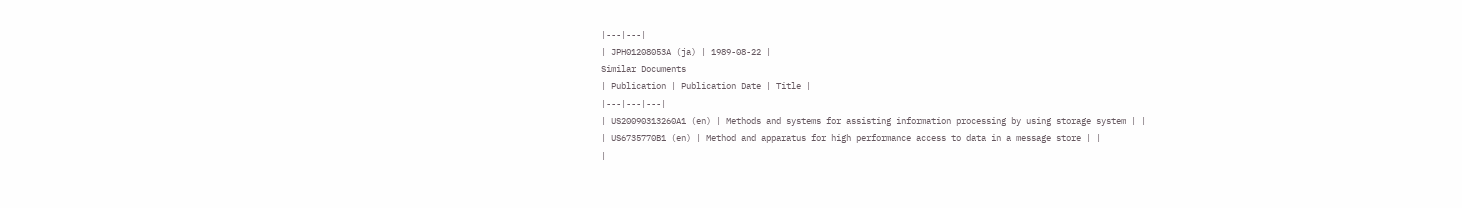|---|---|
| JPH01208053A (ja) | 1989-08-22 |
Similar Documents
| Publication | Publication Date | Title |
|---|---|---|
| US20090313260A1 (en) | Methods and systems for assisting information processing by using storage system | |
| US6735770B1 (en) | Method and apparatus for high performance access to data in a message store | |
|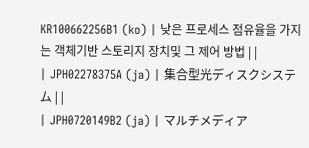KR100662256B1 (ko) | 낮은 프로세스 점유율을 가지는 객체기반 스토리지 장치및 그 제어 방법 | |
| JPH02278375A (ja) | 集合型光ディスクシステム | |
| JPH0720149B2 (ja) | マルチメディア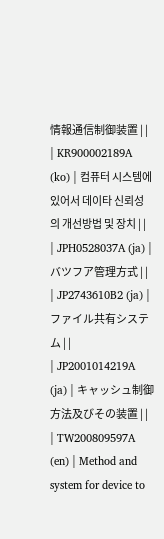情報通信制御装置 | |
| KR900002189A (ko) | 컴퓨터 시스템에 있어서 데이타 신뢰성의 개선방법 및 장치 | |
| JPH0528037A (ja) | バツフア管理方式 | |
| JP2743610B2 (ja) | ファイル共有システム | |
| JP2001014219A (ja) | キャッシュ制御方法及びその装置 | |
| TW200809597A (en) | Method and system for device to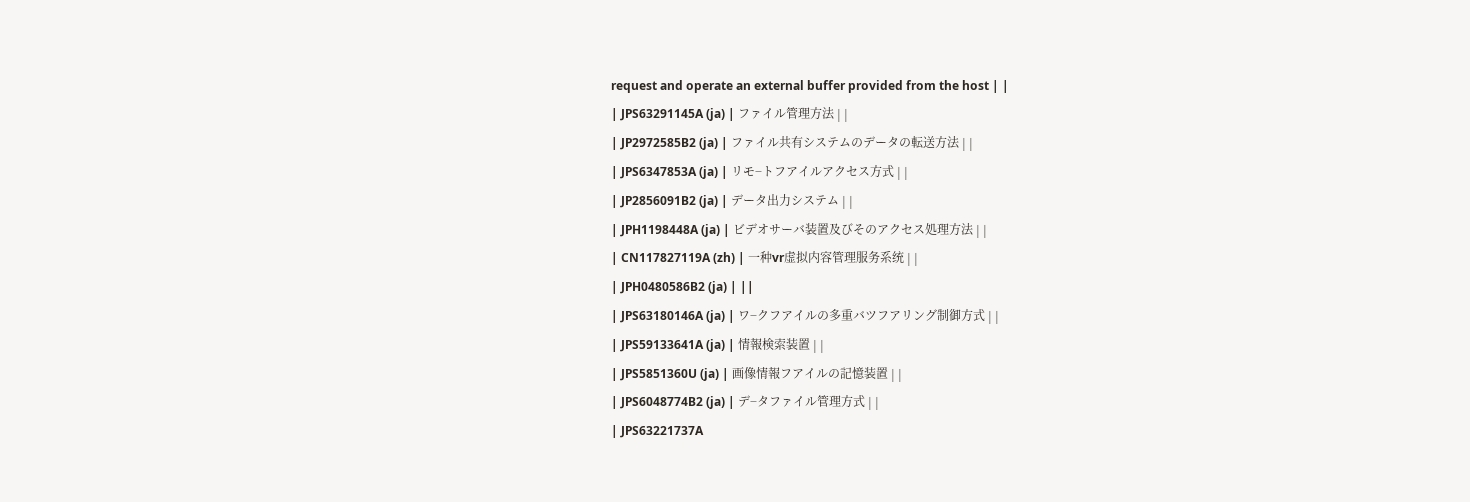request and operate an external buffer provided from the host | |
| JPS63291145A (ja) | ファイル管理方法 | |
| JP2972585B2 (ja) | ファイル共有システムのデータの転送方法 | |
| JPS6347853A (ja) | リモ−トフアイルアクセス方式 | |
| JP2856091B2 (ja) | データ出力システム | |
| JPH1198448A (ja) | ビデオサーバ装置及びそのアクセス処理方法 | |
| CN117827119A (zh) | 一种vr虚拟内容管理服务系统 | |
| JPH0480586B2 (ja) | ||
| JPS63180146A (ja) | ワ−クフアイルの多重バツフアリング制御方式 | |
| JPS59133641A (ja) | 情報検索装置 | |
| JPS5851360U (ja) | 画像情報フアイルの記憶装置 | |
| JPS6048774B2 (ja) | デ−タファイル管理方式 | |
| JPS63221737A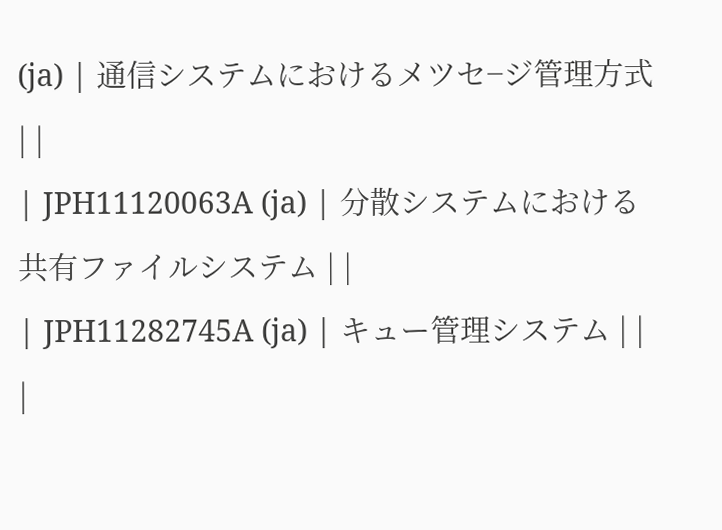(ja) | 通信システムにおけるメツセ−ジ管理方式 | |
| JPH11120063A (ja) | 分散システムにおける共有ファイルシステム | |
| JPH11282745A (ja) | キュー管理システム | |
|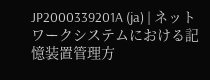JP2000339201A (ja) | ネットワークシステムにおける記憶装置管理方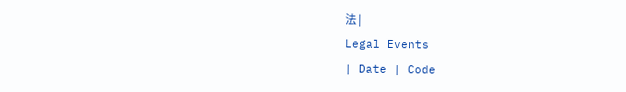法 |
Legal Events
| Date | Code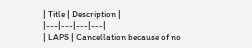| Title | Description |
|---|---|---|---|
| LAPS | Cancellation because of no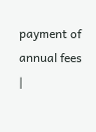payment of annual fees |